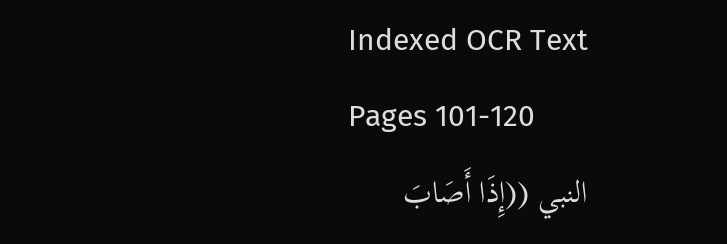Indexed OCR Text
Pages 101-120
النبي ((إِذَا أَصَابَ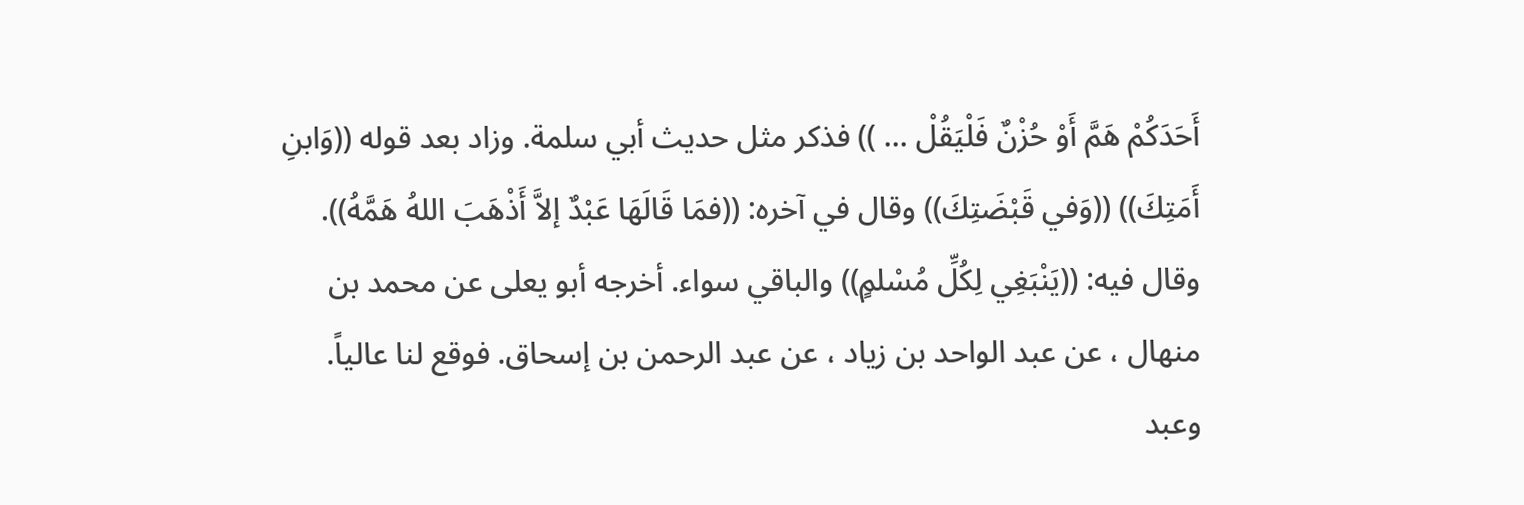أَحَدَكُمْ هَمَّ أَوْ حُزْنٌ فَلْيَقُلْ ... )) فذكر مثل حديث أبي سلمة. وزاد بعد قوله ((وَابنِ أَمَتِكَ)) ((وَفي قَبْضَتِكَ)) وقال في آخره: ((فمَا قَالَهَا عَبْدٌ إلاَّ أَذْهَبَ اللهُ هَمَّهُ)). وقال فيه: ((يَنْبَغِي لِكُلِّ مُسْلمٍ)) والباقي سواء. أخرجه أبو يعلى عن محمد بن منهال ، عن عبد الواحد بن زياد ، عن عبد الرحمن بن إسحاق. فوقع لنا عالياً. وعبد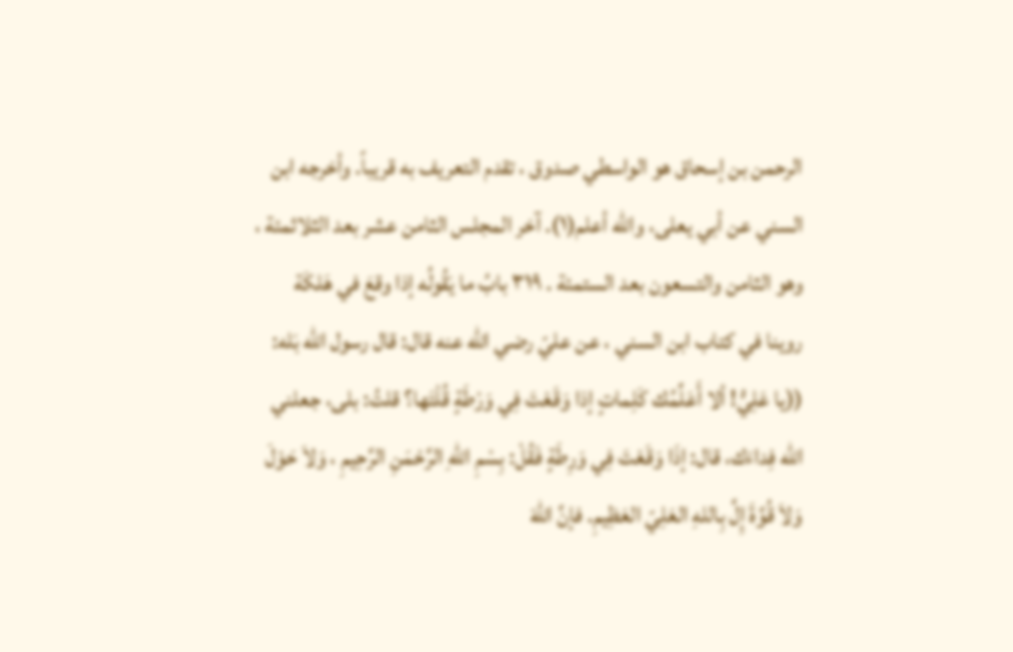الرحمن بن إسحاق هو الواسطي صدوق ، تقدم التعريف به قريباً. وأخرجه ابن السني عن أبي يعلى، والله أعلم(١). آخر المجلس الثامن عشر بعد الثلاثمئة ، وهو الثامن والتسعون بعد الستمئة . ٣١٩ بابُ ما يَقُولُه إذا وقعَ في هَلكَة روينا في كتاب ابن السني ، عن عليّ رضي الله عنه قال: قال رسول الله بَله: ((يا عَلِيُّ! ألا أَعَلِّمُك كَلِماتٍ إذا وَقَعْتَ فِي وَرْطَةٍ قُلْتَها؟ قلتُ: بلى، جعلني الله فِداءَك، قال: إذَا وَقَعْتَ فِي وَرِطَةٍ فَقُلْ: بِسْمِ اللهِ الرَّحْمَنِ الرَّحِيمِ ، وَلاَ حَوْلَ وَلاَ قُوَّةَ إِلَّ بِاللهِ العَلِيّ العَظِيمِ. فإنَّ اللهَ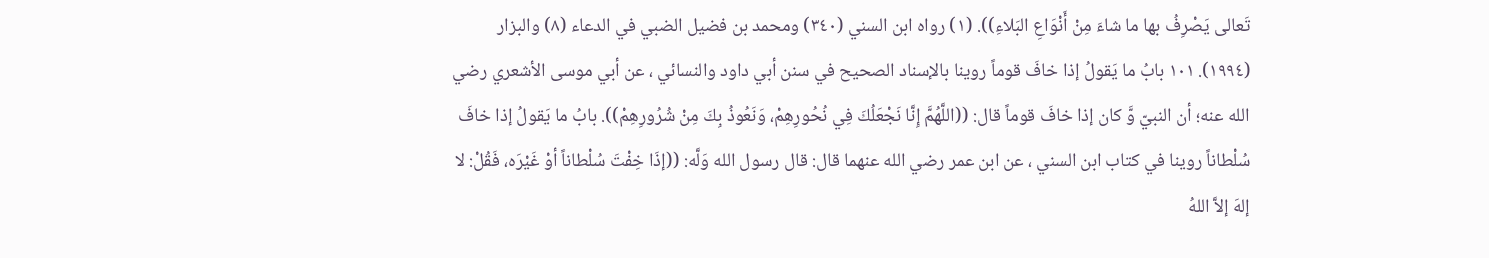تَعالى يَصْرِفُ بها ما شاءَ مِنْ أَنْوَاعِ البَلاءِ)). (١) رواه ابن السني (٣٤٠) ومحمد بن فضيل الضبي في الدعاء (٨) والبزار (١٩٩٤). ١٠١ بابُ ما يَقولُ إذا خافَ قوماً روينا بالإسناد الصحيح في سنن أبي داود والنسائي ، عن أبي موسى الأشعري رضي الله عنه؛ أن النبيّ وَّ كان إذا خافَ قوماً قال: ((اللَّهُمَّ إِنَّا نَجْعَلُكَ فِي نُحُورِهِمْ، وَنَعُوذُ بِكَ مِنْ شُرُورِهِمْ)). بابُ ما يَقولُ إذا خافَ سُلْطاناً روينا في كتاب ابن السني ، عن ابن عمر رضي الله عنهما قال: قال رسول الله وَلَّه: ((إذَا خِفْتَ سُلْطاناً أوْ غَيْرَه، فَقُلْ: لا إلهَ إلاَّ اللهُ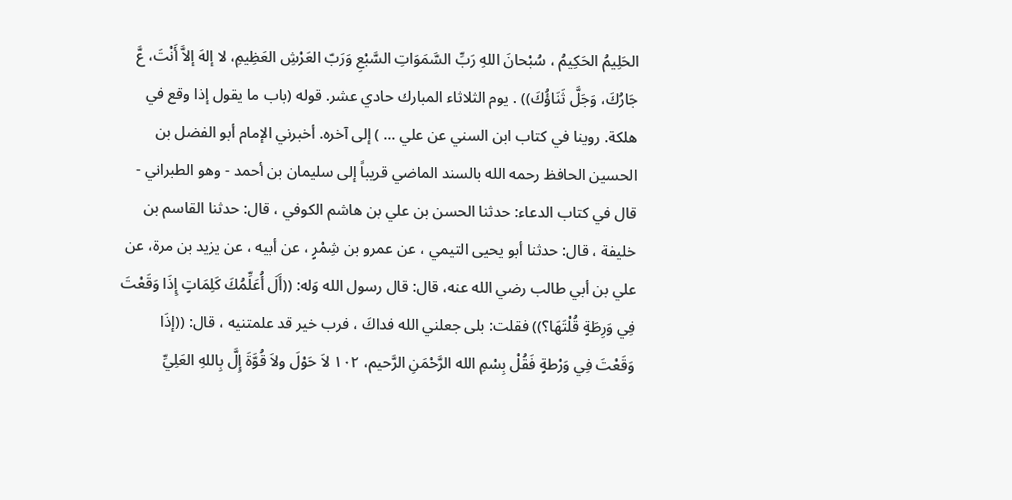الحَلِيمُ الحَكِيمُ ، سُبْحانَ اللهِ رَبِّ السَّمَوَاتِ السَّبْعِ وَرَبّ العَرْشِ العَظِيمِ، لا إلهَ إلاَّ أَنْتَ، عَّ جَارُكَ، وَجَلَّ ثَنَاؤُكَ)) . يوم الثلاثاء المبارك حادي عشر. قوله (باب ما يقول إذا وقع في هلكة. روينا في كتاب ابن السني عن علي ... ) إلى آخره. أخبرني الإمام أبو الفضل بن الحسين الحافظ رحمه الله بالسند الماضي قريباً إلى سليمان بن أحمد - وهو الطبراني - قال في كتاب الدعاء: حدثنا الحسن بن علي بن هاشم الكوفي ، قال: حدثنا القاسم بن خليفة ، قال: حدثنا أبو يحيى التيمي ، عن عمرو بن شِمْرٍ ، عن أبيه ، عن يزيد بن مرة، عن علي بن أبي طالب رضي الله عنه، قال: قال رسول الله وَله: ((أَلَ أُعَلِّمُكَ كَلِمَاتٍ إِذَا وَقَعْتَ فِي وَرِطَةٍ قُلْتَهَا؟)) فقلت: بلى جعلني الله فداكَ ، فرب خير قد علمتنيه ، قال: ((إذَا وَقَعْتَ فِي وَرْطةٍ فَقُلْ بِسْمِ الله الرَّحْمَنِ الرَّحيم، ١٠٢ لاَ حَوْلَ ولاَ قُوَّةَ إِلَّ بِاللهِ العَلِيِّ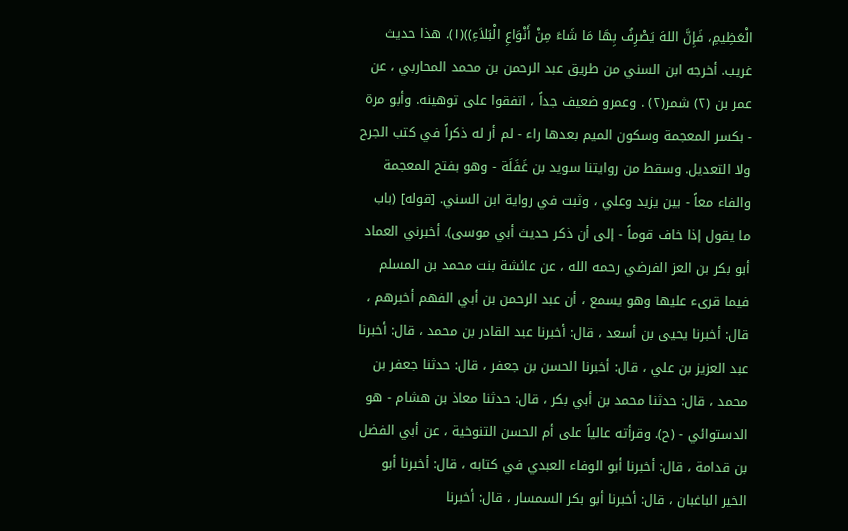الْعَظِيمِ، فَإِنَّ اللهَ يَصْرِفُ بِهَا مَا شَاءَ مِنْ أَنْوَاعِ الْبَلاَءِ))(١). هذا حديث غريب. أخرجه ابن السني من طريق عبد الرحمن بن محمد المحاربي ، عن عمر بن (٢) شمر(٢) . وعمرو ضعيف جداً ، اتفقوا على توهينه. وأبو مرة - بكسر المعجمة وسكون الميم بعدها راء - لم أر له ذكراً في كتب الجرح ولا التعديل. وسقط من روايتنا سويد بن غَفَلَة - وهو بفتح المعجمة والفاء معاً - بین یزید وعلي ، وثبت في رواية ابن السني. [قوله] (باب ما يقول إذا خاف قوماً - إلى أن ذكر حديث أبي موسى). أخبرني العماد أبو بكر بن العز الفرضي رحمه الله ، عن عائشة بنت محمد بن المسلم فيما قرىء عليها وهو يسمع ، أن عبد الرحمن بن أبي الفهم أخبرهم ، قال: أخبرنا يحيى بن أسعد ، قال: أخبرنا عبد القادر بن محمد ، قال: أخبرنا عبد العزيز بن علي ، قال: أخبرنا الحسن بن جعفر ، قال: حدثنا جعفر بن محمد ، قال: حدثنا محمد بن أبي بكر ، قال: حدثنا معاذ بن هشام - هو الدستوائي - (ح). وقرأته عالياً على أم الحسن التنوخية ، عن أبي الفضل بن قدامة ، قال: أخبرنا أبو الوفاء العبدي في كتابه ، قال: أخبرنا أبو الخير الباغبان ، قال: أخبرنا أبو بكر السمسار ، قال: أخبرنا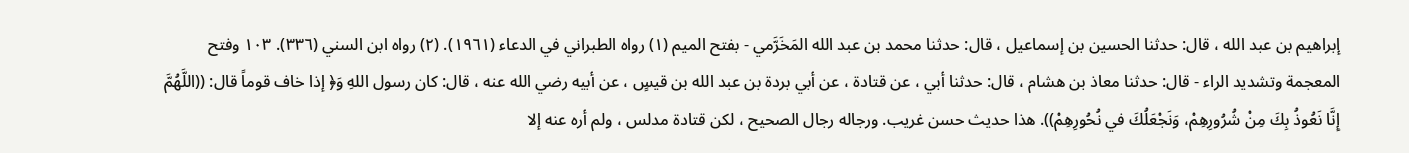إبراهيم بن عبد الله ، قال: حدثنا الحسين بن إسماعيل ، قال: حدثنا محمد بن عبد الله المَخَرَّمي - بفتح الميم (١) رواه الطبراني في الدعاء (١٩٦١). (٢) رواه ابن السني (٣٣٦). ١٠٣ وفتح المعجمة وتشديد الراء - قال: حدثنا معاذ بن هشام ، قال: حدثنا أبي ، عن قتادة ، عن أبي بردة بن عبد الله بن قيسٍ ، عن أبيه رضي الله عنه ، قال: كان رسول اللهِ وَ﴿ إذا خاف قوماً قال: ((اللَّهُمَّ إِنَّا نَعُوذُ بِكَ مِنْ شُرُورِهِمْ، وَنَجْعَلُكَ في نُحُورِهِمْ)). هذا حديث حسن غريب. ورجاله رجال الصحيح ، لكن قتادة مدلس ، ولم أره عنه إلا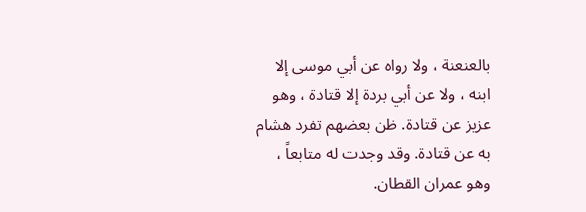بالعنعنة ، ولا رواه عن أبي موسى إلا ابنه ، ولا عن أبي بردة إلا قتادة ، وهو عزيز عن قتادة. ظن بعضهم تفرد هشام به عن قتادة. وقد وجدت له متابعاً ، وهو عمران القطان.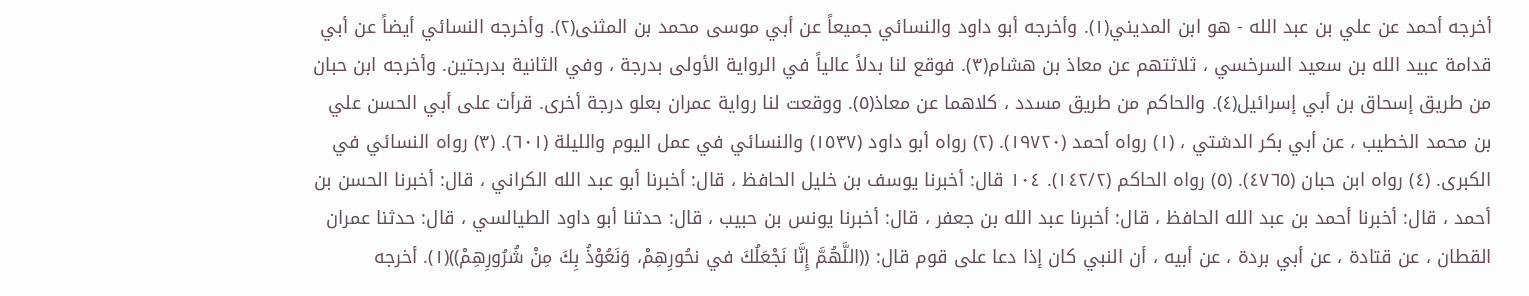أخرجه أحمد عن علي بن عبد الله - هو ابن المديني(١). وأخرجه أبو داود والنسائي جميعاً عن أبي موسى محمد بن المثنى(٢). وأخرجه النسائي أيضاً عن أبي قدامة عبيد الله بن سعيد السرخسي ، ثلاثتهم عن معاذ بن هشام(٣). فوقع لنا بدلاً عالياً في الرواية الأولى بدرجة ، وفي الثانية بدرجتين. وأخرجه ابن حبان من طريق إسحاق بن أبي إسرائيل(٤). والحاكم من طريق مسدد ، كلاهما عن معاذ(٥). ووقعت لنا رواية عمران بعلو درجة أخرى. قرأت على أبي الحسن علي بن محمد الخطيب ، عن أبي بكر الدشتي ، (١) رواه أحمد (١٩٧٢٠). (٢) رواه أبو داود (١٥٣٧) والنسائي في عمل اليوم والليلة (٦٠١). (٣) رواه النسائي في الكبرى. (٤) رواه ابن حبان (٤٧٦٥). (٥) رواه الحاكم (١٤٢/٢). ١٠٤ قال: أخبرنا يوسف بن خليل الحافظ ، قال: أخبرنا أبو عبد الله الكراني ، قال: أخبرنا الحسن بن أحمد ، قال: أخبرنا أحمد بن عبد الله الحافظ ، قال: أخبرنا عبد الله بن جعفر ، قال: أخبرنا يونس بن حبيب ، قال: حدثنا أبو داود الطيالسي ، قال: حدثنا عمران القطان ، عن قتادة ، عن أبي بردة ، عن أبيه ، أن النبي كان إذا دعا على قوم قال: ((اللَّهُمَّ إِنَّا نَجْعَلُكَ في نحُورِهِمْ، وَنَعُوْذُ بِكَ مِنْ شُرُورِهِمْ))(١). أخرجه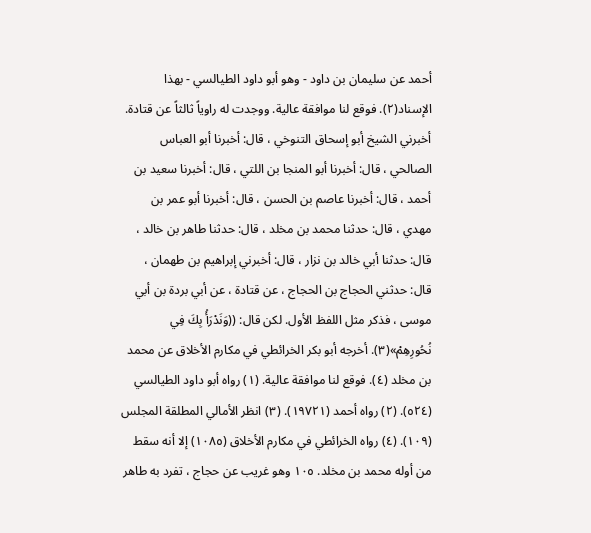أحمد عن سليمان بن داود - وهو أبو داود الطيالسي - بهذا الإسناد(٢). فوقع لنا موافقة عالية. ووجدت له راوياً ثالثاً عن قتادة. أخبرني الشيخ أبو إسحاق التنوخي ، قال: أخبرنا أبو العباس الصالحي ، قال: أخبرنا أبو المنجا بن اللتي ، قال: أخبرنا سعيد بن أحمد ، قال: أخبرنا عاصم بن الحسن ، قال: أخبرنا أبو عمر بن مهدي ، قال: حدثنا محمد بن مخلد ، قال: حدثنا طاهر بن خالد ، قال: حدثنا أبي خالد بن نزار ، قال: أخبرني إبراهيم بن طهمان ، قال: حدثني الحجاج بن الحجاج ، عن قتادة ، عن أبي بردة بن أبي موسى ، فذكر مثل اللفظ الأول. لكن قال: ((وَنَدْرَأُ بِكَ فِي نُحُورِهِمْ»(٣). أخرجه أبو بكر الخرائطي في مكارم الأخلاق عن محمد بن مخلد (٤). فوقع لنا موافقة عالية. (١) رواه أبو داود الطيالسي (٥٢٤). (٢) رواه أحمد (١٩٧٢١). (٣) انظر الأمالي المطلقة المجلس (١٠٩). (٤) رواه الخرائطي في مكارم الأخلاق (١٠٨٥) إلا أنه سقط من أوله محمد بن مخلد. ١٠٥ وهو غريب عن حجاج ، تفرد به طاهر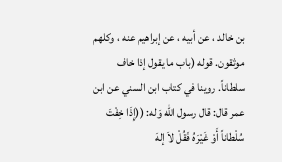بن خالد ، عن أبيه ، عن إبراهيم عنه ، وكلهم موثقون. قوله (باب ما يقول إذا خاف سلطاناً. روينا في كتاب ابن السني عن ابن عمر قال: قال رسول الله وَله: ((إِذَا خِفْتَ سُلْطاناً أَوْ غَيْرَهُ فَقُلْ لاَ إلهَ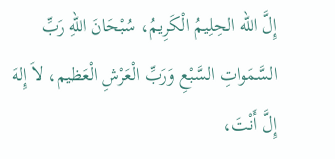إِلَّ الله الحِلِيمُ الْكَرِيمُ، سُبْحَانَ اللهِ رَبِّ السَّمَواتِ السَّبْعِ وَرَبِّ الْعَرْشِ الْعَظيم، لاَ إِلهَ إِلَّ أَنْتَ،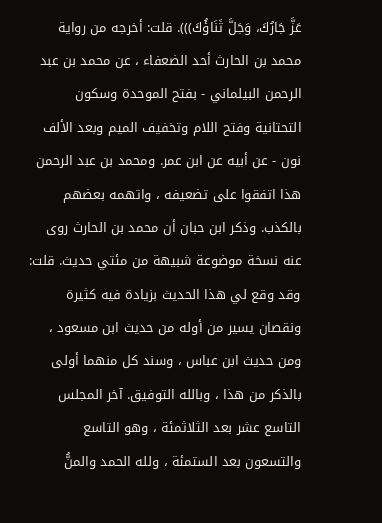عَزَّ جَارُكَ، وَجَلَّ ثَنَاؤُكَ))). قلت: أخرجه من رواية محمد بن الحارث أحد الضعفاء ، عن محمد بن عبد الرحمن البيلماني - بفتح الموحدة وسكون التحتانية وفتح اللام وتخفيف المیم وبعد الألف نون - عن أبيه عن ابن عمر. ومحمد بن عبد الرحمن هذا اتفقوا على تضعيفه ، واتهمه بعضهم بالكذب. وذكر ابن حبان أن محمد بن الحارث روى عنه نسخة موضوعة شبيهة من مئتي حدیث. قلت: وقد وقع لي هذا الحديث بزيادة فيه كثيرة ونقصان يسير من أوله من حديث ابن مسعود ، ومن حديث ابن عباس ، وسند كل منهما أولى بالذكر من هذا ، وبالله التوفيق. آخر المجلس التاسع عشر بعد الثلاثمئة ، وهو التاسع والتسعون بعد الستمئة ، ولله الحمد والمنُّ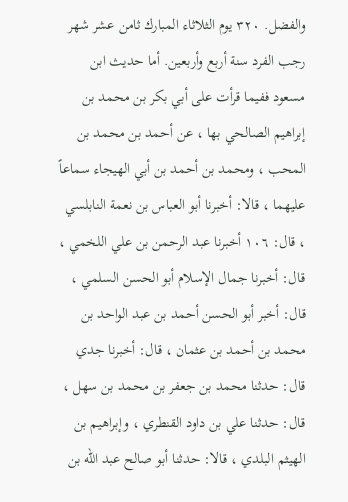والفضل. ٣٢٠ يوم الثلاثاء المبارك ثامن عشر شهر رجب الفرد سنة أربع وأربعين. أما حديث ابن مسعود ففيما قرأت على أبي بكر بن محمد بن إبراهيم الصالحي بها ، عن أحمد بن محمد بن المحب ، ومحمد بن أحمد بن أبي الهيجاء سماعاً عليهما ، قالا: أخبرنا أبو العباس بن نعمة النابلسي ، قال: ١٠٦ أخبرنا عبد الرحمن بن علي اللخمي ، قال: أخبرنا جمال الإسلام أبو الحسن السلمي ، قال: أخبر أبو الحسن أحمد بن عبد الواحد بن محمد بن أحمد بن عثمان ، قال: أخبرنا جدي قال: حدثنا محمد بن جعفر بن محمد بن سهل ، قال: حدثنا علي بن داود القنطري ، وإبراهيم بن الهيثم البلدي ، قالا: حدثنا أبو صالح عبد الله بن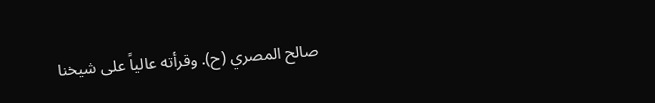صالح المصري (ح). وقرأته عالياً على شيخنا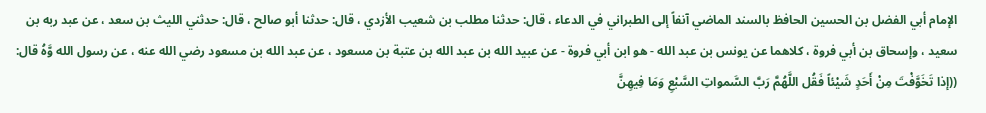الإمام أبي الفضل بن الحسين الحافظ بالسند الماضي آنفاً إلى الطبراني في الدعاء ، قال: حدثنا مطلب بن شعيب الأزدي ، قال: حدثنا أبو صالح ، قال: حدثني الليث بن سعد ، عن عبد ربه بن سعيد ، وإسحاق بن أبي فروة ، كلاهما عن يونس بن عبد الله - هو ابن أبي فروة - عن عبيد الله بن عبد الله بن عتبة بن مسعود ، عن عبد الله بن مسعود رضي الله عنه ، عن رسول الله وَّهُ قال: ((إذا تَخَوَّفْتَ مِنْ أَحَدٍ شَيْئاً فَقُل اللَّهُمَّ رَبَّ السَّمواتِ السَّبْعِ وَمَا فِيهِنَّ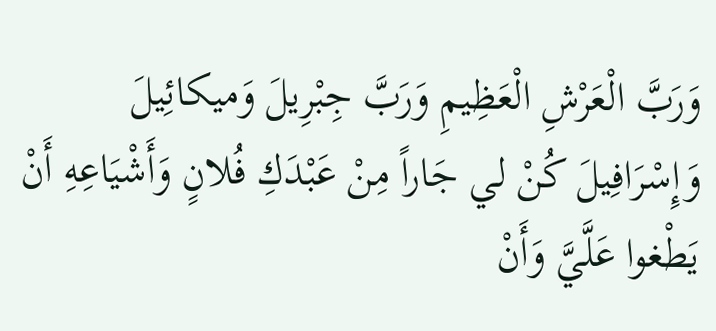وَرَبَّ الْعَرْشِ الْعَظِيمِ وَرَبَّ جِبْرِيلَ وَميكائِيلَ وَإِسْرَافِيلَ كُنْ لي جَاراً مِنْ عَبْدَكِ فُلانٍ وَأَشْيَاعِهِ أَنْ يَطْغوا عَلَّيَّ وَأَنْ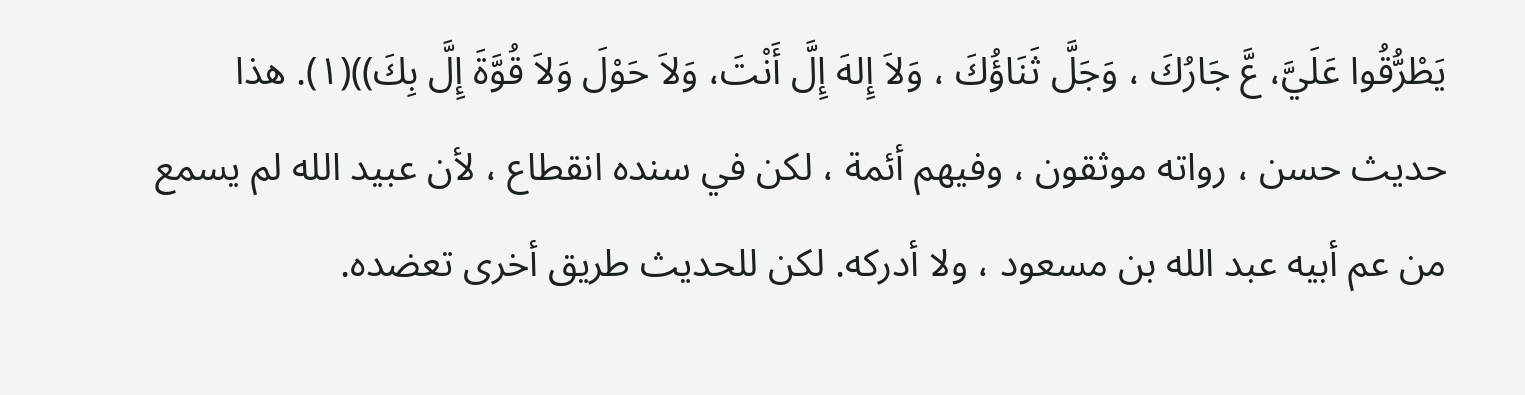يَطْرُّقُوا عَلَيَّ، عَّ جَارُكَ ، وَجَلَّ ثَنَاؤُكَ ، وَلاَ إِلهَ إِلَّ أَنْتَ، وَلاَ حَوْلَ وَلاَ قُوَّةَ إِلَّ بِكَ))(١). هذا حديث حسن ، رواته موثقون ، وفيهم أئمة ، لكن في سنده انقطاع ، لأن عبيد الله لم يسمع من عم أبيه عبد الله بن مسعود ، ولا أدركه. لكن للحديث طريق أخرى تعضده.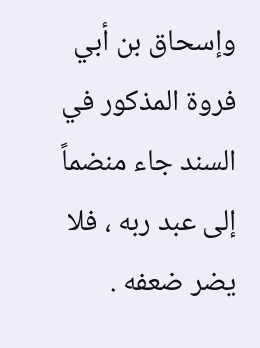وإسحاق بن أبي فروة المذكور في السند جاء منضماً إلى عبد ربه ، فلا يضر ضعفه .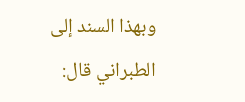وبهذا السند إلى الطبراني قال: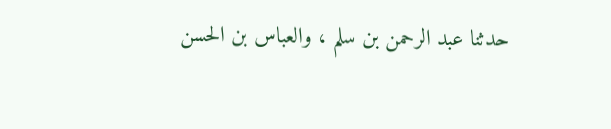حدثنا عبد الرحمن بن سلم ، والعباس بن الحسن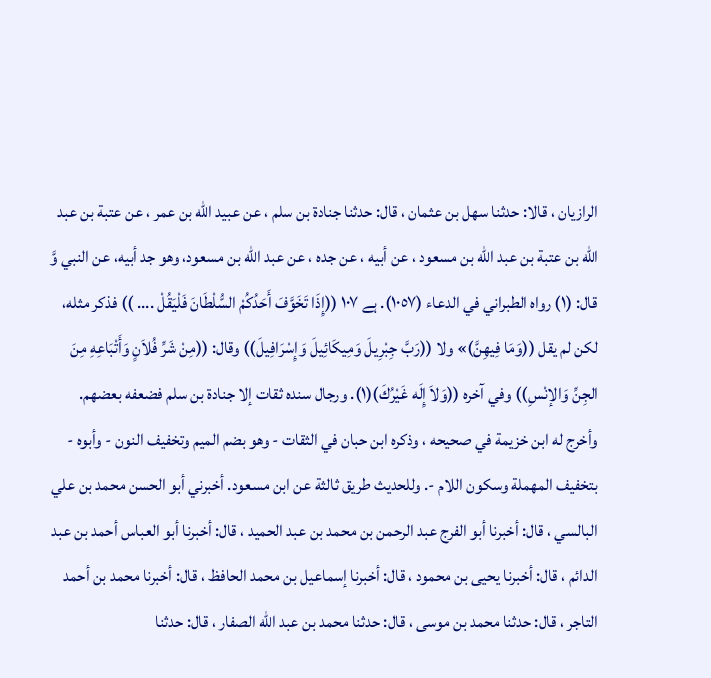الرازيان ، قالا: حدثنا سهل بن عثمان ، قال: حدثنا جنادة بن سلم ، عن عبيد الله بن عمر ، عن عتبة بن عبد الله بن عتبة بن عبد الله بن مسعود ، عن أبيه ، عن جده ، عن عبد الله بن مسعود، وهو جد أبيه، عن النبي وَّ قال: (١) رواه الطبراني في الدعاء (١٠٥٧). ہے ١٠٧ ((إِذَا تَخَوَّفَ أَحَدُكُمْ السُّلْطَانَ فَلْيَقُلْ .... )) فذكر مثله، لكن لم يقل ((وَمَا فِيهِنَّ)» ولا ((رَبَّ جِبْرِيلَ وَمِيكَائِيلَ وَإِسْرَافِيلَ)) وقال: ((مِنْ شَرِّ فُلاَنٍ وَأَتْبَاعِهِ مِنَ الجِنِّ وَالإنْسِ)) وفي آخره ((وَلاَ إِلَه غَيْرُكَ)(١). ورجال سنده ثقات إلا جنادة بن سلم فضعفه بعضهم. وأخرج له ابن خزيمة في صحيحه ، وذكره ابن حبان في الثقات - وهو بضم الميم وتخفيف النون - وأبوه - بتخفيف المهملة وسكون اللام -. وللحديث طريق ثالثة عن ابن مسعود. أخبرني أبو الحسن محمد بن علي البالسي ، قال: أخبرنا أبو الفرج عبد الرحمن بن محمد بن عبد الحميد ، قال: أخبرنا أبو العباس أحمد بن عبد الدائم ، قال: أخبرنا يحيى بن محمود ، قال: أخبرنا إسماعيل بن محمد الحافظ ، قال: أخبرنا محمد بن أحمد التاجر ، قال: حدثنا محمد بن موسى ، قال: حدثنا محمد بن عبد الله الصفار ، قال: حدثنا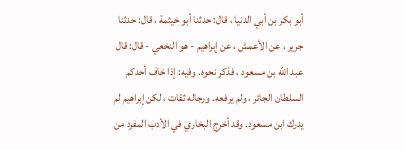أبو بكر بن أبي الدنيا ، قال: حدثنا أبو خيثمة ، قال: حدثنا جرير ، عن الأعمش ، عن إبراهيم - هو النخعي - قال: قال عبد الله بن مسعود ، فذكر نحوه. وفيه: إذا خاف أحدكم السلطان الجائر ، ولم یرفعه. ورجاله ثقات ، لكن إبراهيم لم يدرك ابن مسعود. وقد أخرج البخاري في الأدب المفرد من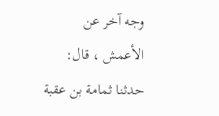وجه آخر عن الأعمش ، قال: حدثنا ثمامة بن عقبة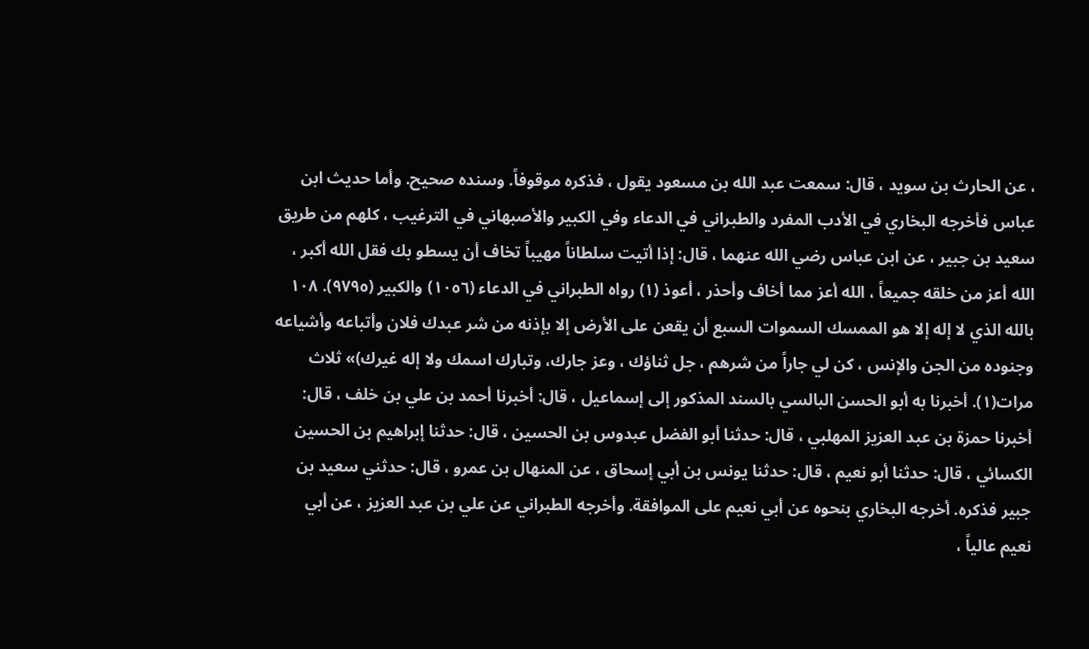، عن الحارث بن سويد ، قال: سمعت عبد الله بن مسعود یقول ، فذكره موقوفاً. وسنده صحيح. وأما حديث ابن عباس فأخرجه البخاري في الأدب المفرد والطبراني في الدعاء وفي الكبير والأصبهاني في الترغيب ، كلهم من طريق سعيد بن جبير ، عن ابن عباس رضي الله عنهما ، قال: إذا أتيت سلطاناً مهيباً تخاف أن يسطو بك فقل الله أكبر ، الله أعز من خلقه جميعاً ، الله أعز مما أخاف وأحذر ، أعوذ (١) رواه الطبراني في الدعاء (١٠٥٦) والكبير (٩٧٩٥). ١٠٨ بالله الذي لا إله إلا هو الممسك السموات السبع أن يقعن على الأرض إلا بإذنه من شر عبدك فلان وأتباعه وأشياعه وجنوده من الجن والإنس ، كن لي جاراً من شرهم ، جل ثناؤك ، وعز جارك، وتبارك اسمك ولا إله غيرك)» ثلاث مرات(١). أخبرنا به أبو الحسن البالسي بالسند المذكور إلى إسماعيل ، قال: أخبرنا أحمد بن علي بن خلف ، قال: أخبرنا حمزة بن عبد العزيز المهلبي ، قال: حدثنا أبو الفضل عبدوس بن الحسين ، قال: حدثنا إبراهيم بن الحسين الكسائي ، قال: حدثنا أبو نعيم ، قال: حدثنا يونس بن أبي إسحاق ، عن المنهال بن عمرو ، قال: حدثني سعيد بن جبير فذكره. أخرجه البخاري بنحوه عن أبي نعيم على الموافقة. وأخرجه الطبراني عن علي بن عبد العزيز ، عن أبي نعيم عالياً ،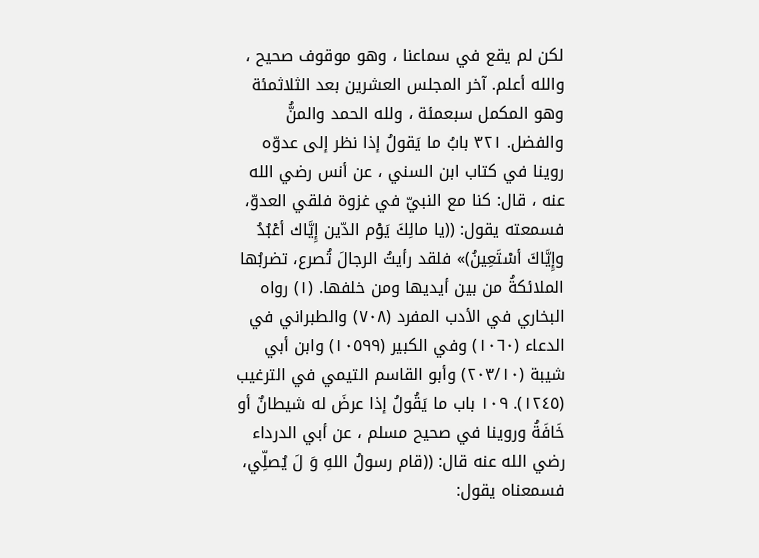لكن لم يقع في سماعنا ، وهو موقوف صحيح ، والله أعلم. آخر المجلس العشرين بعد الثلاثمئة وهو المكمل سبعمئة ، ولله الحمد والمنُّ والفضل. ٣٢١ بابُ ما يَقولُ إذا نظر إلى عدوّه روينا في كتاب ابن السني ، عن أنس رضي الله عنه ، قال: كنا مع النبيّ في غزوة فلقي العدوّ، فسمعته يقول: ((يا مالِكَ يَوْم الدّين إِيَّاك أعْبُدُ وإِيَّاكَ أسْتَعِينُ)» فلقد رأيتُ الرجالَ تُصرع، تضربُها الملائكةُ من بين أيديها ومن خلفها. (١) رواه البخاري في الأدب المفرد (٧٠٨) والطبراني في الدعاء (١٠٦٠) وفي الكبير (١٠٥٩٩) وابن أبي شيبة (٢٠٣/١٠) وأبو القاسم التيمي في الترغيب (١٢٤٥). ١٠٩ باب ما يَقُولُ إذا عرضَ له شيطانٌ أو خَافَةُ وروينا في صحيح مسلم ، عن أبي الدرداء رضي الله عنه قال: ((قام رسولُ اللهِ وَ لَ يُصلِّي، فسمعناه يقول: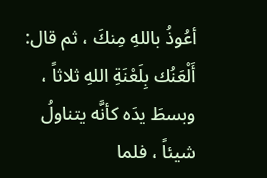أعُوذُ باللهِ مِنكَ ، ثم قال: أَلْعَنُك بِلَعْنَةِ اللهِ ثلاثاً ، وبسطَ يدَه كأنَّه يتناولُ شيئاً ، فلما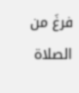فرغَ من الصلاة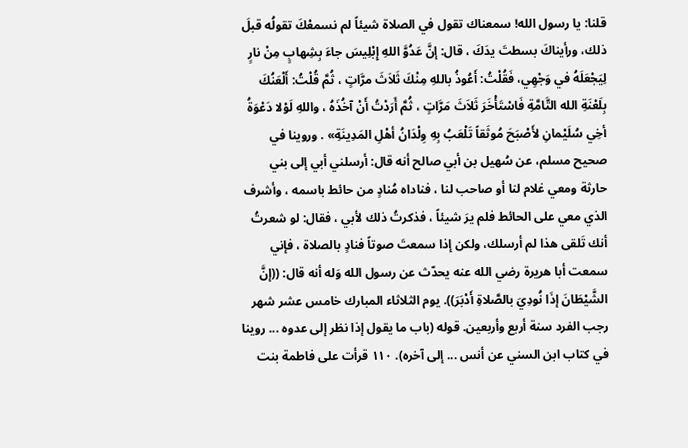قلنا: يا رسول الله! سمعناك تقول في الصلاة شيئاً لم نسمعْكَ تقولُه قبلَ ذلك، ورأيناكَ بسطتَ يدَكَ ، قال: إنَّ عَدُوَّ اللهِ إِبْلِيسَ جاءَ بِشِهابٍ مِنْ نارٍ لِيَجْعَلَهُ في وَجْهِي، فَقُلْتُ: أَعُوذُ باللهِ مِنْكَ ثَلاَثَ مرَّاتٍ ، ثُمَّ قُلْتُ: أَلْعَنُكَ بِلَعْنَةِ الله التَّامَّةِ فَاسْتَأْخَرَ ثَلاَثَ مَرَّاتٍ ، ثُمَّ أَرَدْتُ أَنْ آخُذَهُ ، واللهِ لَوْلا دَعْوَةُ أخِي سُلَيْمانِ لأَصْبَحَ مُوثَقاً تَلْعَبُ بِهِ وِلْدَانُ أهْلِ المَدِينَةِ» . وروينا في صحيح مسلم، عن سُهيل بن أبي صالح أنه قال: أرسلني أبي إلى بني حارثة ومعي غلام لنا أو صاحب لنا ، فناداه مُنادٍ من حائط باسمه ، وأشرف الذي معي على الحائط فلم يرَ شيئاً ، فذكرتُ ذلك لأبي ، فقال: لو شعرتُ أنك تَلقى هذا لم أرسلك، ولكن إذا سمعتَ صوتاً فنادٍ بالصلاة ، فإني سمعت أبا هريرة رضي الله عنه يحدّث عن رسول الله وَله أنه قال: ((إنَّ الشَّيْطَانَ إذَا نُودِيَ بالصَّلاةِ أَدْبَرَ)). يوم الثلاثاء المبارك خامس عشر شهر رجب الفرد سنة أربع وأربعين. قوله (باب ما يقول إذا نظر إلى عدوه ... روينا في كتاب ابن السني عن أنس ... إلى آخره). ١١٠ قرأت على فاطمة بنت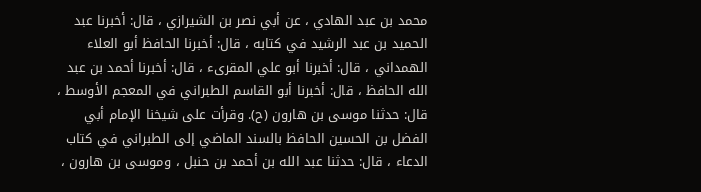محمد بن عبد الهادي ، عن أبي نصر بن الشيرازي ، قال: أخبرنا عبد الحميد بن عبد الرشيد في كتابه ، قال: أخبرنا الحافظ أبو العلاء الهمداني ، قال: أخبرنا أبو علي المقرىء ، قال: أخبرنا أحمد بن عبد الله الحافظ ، قال: أخبرنا أبو القاسم الطبراني في المعجم الأوسط ، قال: حدثنا موسى بن هارون (ح). وقرأت على شيخنا الإمام أبي الفضل بن الحسين الحافظ بالسند الماضي إلى الطبراني في كتاب الدعاء ، قال: حدثنا عبد الله بن أحمد بن حنبل ، وموسى بن هارون ،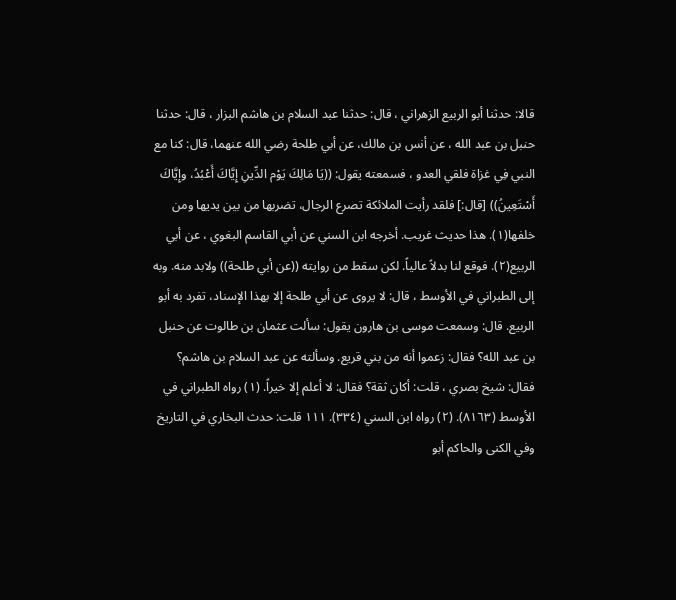قالا: حدثنا أبو الربيع الزهراني ، قال: حدثنا عبد السلام بن هاشم البزار ، قال: حدثنا حنبل بن عبد الله ، عن أنس بن مالك، عن أبي طلحة رضي الله عنهما، قال: كنا مع النبي فِي غزاة فلقي العدو ، فسمعته يقول: ((يَا مَالِكَ يَوْم الدِّينِ إِيَّاكَ أَعْبُدُ، وإِيَّاكَ أَسْتَعِينُ)) [قال:] فلقد رأيت الملائكة تصرع الرجال، تضربها من بين يديها ومن خلفها(١). هذا حديث غريب. أخرجه ابن السني عن أبي القاسم البغوي ، عن أبي الربيع(٢). فوقع لنا بدلاً عالياً. لكن سقط من روايته ((عن أبي طلحة)) ولابد منه. وبه إلى الطبراني في الأوسط ، قال: لا يروى عن أبي طلحة إلا بهذا الإسناد، تفرد به أبو الربيع. قال: وسمعت موسى بن هارون يقول: سألت عثمان بن طالوت عن حنبل بن عبد الله؟ فقال: زعموا أنه من بني قريع. وسألته عن عبد السلام بن هاشم؟ فقال: شيخ بصري ، قلت: أكان ثقة؟ فقال: لا أعلم إلا خيراً. (١) رواه الطبراني في الأوسط (٨١٦٣). (٢) رواه ابن السني (٣٣٤). ١١١ قلت: حدث البخاري في التاريخ وفي الكنى والحاكم أبو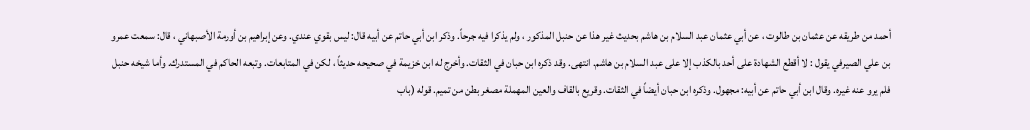أحمد من طريقه عن عثمان بن طالوت ، عن أبي عثمان عبد السلام بن هاشم بحديث غير هذا عن حنبل المذكور ، ولم يذكرا فيه جرحاً. وذكر ابن أبي حاتم عن أبيه قال: ليس بقوي عندي. وعن إبراهيم بن أورمة الأصبهاني ، قال: سمعت عمرو بن علي الصيرفي يقول : لا أقطع الشهادة على أحد بالكذب إلا على عبد السلام بن هاشم. انتهى. وقد ذكره ابن حبان في الثقات. وأخرج له ابن خزيمة في صحيحه حديثاً ، لكن في المتابعات. وتبعه الحاكم في المستدرك. وأما شيخه حنبل فلم يرو عنه غيره. وقال ابن أبي حاتم عن أبيه: مجهول. وذكره ابن حبان أيضاً في الثقات. وقريع بالقاف والعين المهملة مصغر بطن من تميم. قوله (باب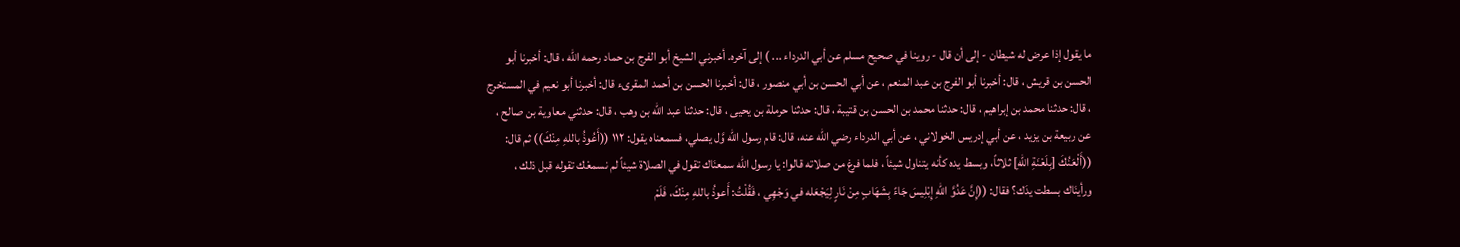ما يقول إذا عرض له شيطان - إلى أن قال - روينا في صحيح مسلم عن أبي الدرداء ... ) إلى آخره. أخبرني الشيخ أبو الفرج بن حماد رحمه الله ، قال: أخبرنا أبو الحسن بن قريش ، قال: أخبرنا أبو الفرج بن عبد المنعم ، عن أبي الحسن بن أبي منصور ، قال: أخبرنا الحسن بن أحمد المقرىء قال: أخبرنا أبو نعيم في المستخرج ، قال: حدثنا محمد بن إبراهيم ، قال: حدثنا محمد بن الحسن بن قتيبة ، قال: حدثنا حرملة بن يحيى ، قال: حدثنا عبد الله بن وهب ، قال: حدثني معاوية بن صالح ، عن ربيعة بن يزيد ، عن أبي إدريس الخولاني ، عن أبي الدرداء رضي الله عنه، قال: قام رسول الله وَّل يصلي، فسمعناه يقول: ١١٢ ((أَعُوذُ باللهِ مِنْكَ)) ثم قال: ((أَلْعَنُكَ [بِلَعْنَةِ اللهِ] ثلاثاً، وبسط يده كأنه يتناول شيئاً ، فلما فرغ من صلاته قالوا: يا رسول الله سمعنَاك تقول في الصلاة شيئاً لم نسمعْك تقوله قبل ذلك ، ورأينَاك بسطت يدَك؟ فقال: ((إِنَّ عَدُوَّ اللهِ إِبْلِيسَ جَاءً بِشَهَابٍ مِنْ نَارٍ لِيَجْعَله في وَجْهِي ، فَقُلْتُ: أَعوذُ باللهِ مِنْكَ، فَلَمْ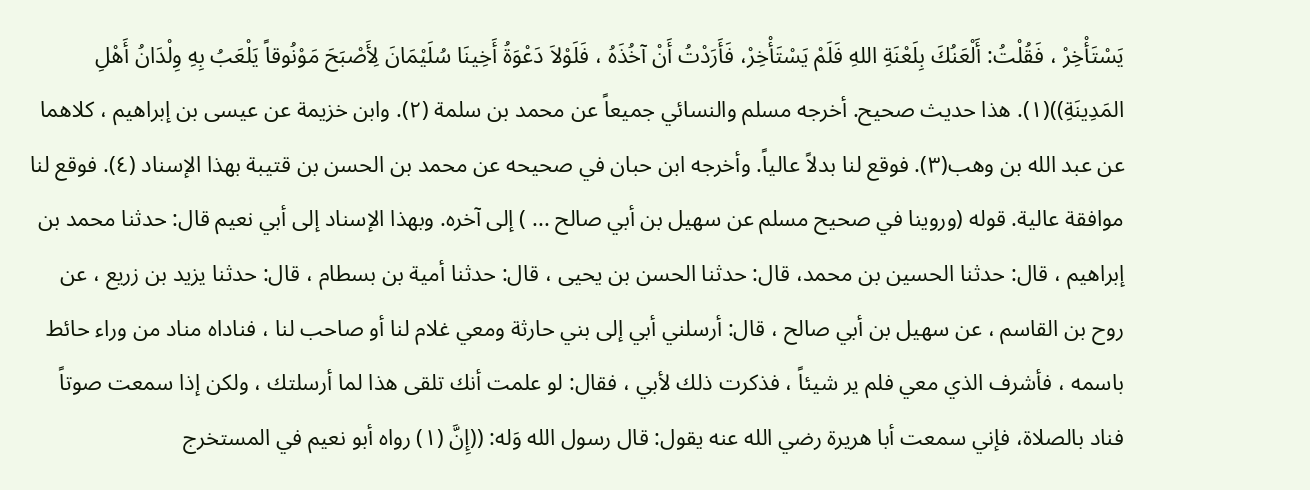يَسْتَأْخِرْ ، فَقُلْتُ: أَلْعَنُكَ بِلَعْنَةِ اللهِ فَلَمْ يَسْتَأْخِرْ، فَأَرَدْتُ أَنْ آخُذَهُ ، فَلَوْلاَ دَعْوَةُ أَخِينَا سُلَيْمَانَ لِأَصْبَحَ مَوْنُوقاً يَلْعَبُ بِهِ وِلْدَانُ أَهْلِ المَدِينَةِ))(١). هذا حديث صحيح. أخرجه مسلم والنسائي جميعاً عن محمد بن سلمة (٢). وابن خزيمة عن عيسى بن إبراهيم ، كلاهما عن عبد الله بن وهب(٣). فوقع لنا بدلاً عالياً. وأخرجه ابن حبان في صحيحه عن محمد بن الحسن بن قتيبة بهذا الإسناد (٤). فوقع لنا موافقة عالية. قوله (وروينا في صحيح مسلم عن سهيل بن أبي صالح ... ) إلى آخره. وبهذا الإسناد إلى أبي نعيم قال: حدثنا محمد بن إبراهيم ، قال: حدثنا الحسين بن محمد، قال: حدثنا الحسن بن يحيى ، قال: حدثنا أمية بن بسطام ، قال: حدثنا يزيد بن زريع ، عن روح بن القاسم ، عن سهيل بن أبي صالح ، قال: أرسلني أبي إلى بني حارثة ومعي غلام لنا أو صاحب لنا ، فناداه مناد من وراء حائط باسمه ، فأشرف الذي معي فلم ير شيئاً ، فذكرت ذلك لأبي ، فقال: لو علمت أنك تلقى هذا لما أرسلتك ، ولكن إذا سمعت صوتاً فناد بالصلاة، فإني سمعت أبا هريرة رضي الله عنه يقول: قال رسول الله وَله: ((إِنَّ (١) رواه أبو نعيم في المستخرج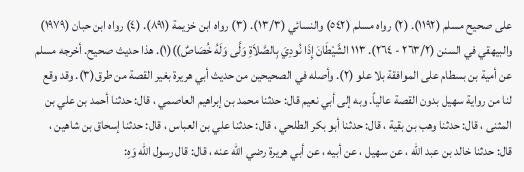على صحيح مسلم (١١٩٢). (٢) رواه مسلم (٥٤٢) والنسائي (١٣/٣). (٣) رواه ابن خزيمة (٨٩١). (٤) رواه ابن حبان (١٩٧٩) والبيهقي في السنن (٢٦٣/٢ - ٢٦٤). ١١٣ الشَّيْطَانَ إِذَا نُودِيَ بِالصَّلاَةِ وَلَّى وَلَهُ خُصَاصٌ))(١). هذا حديث صحيح. أخرجه مسلم عن أمية بن بسطام على الموافقة بلا علو (٢). وأصله في الصحيحين من حديث أبي هريرة بغير القصة من طرق(٣). وقد وقع لنا من رواية سهيل بدون القصة عالياً. وبه إلى أبي نعيم قال: حدثنا محمد بن إبراهيم العاصمي ، قال: حدثنا أحمد بن علي بن المثنى ، قال: حدثنا وهب بن بقية ، قال: حدثنا أبو بكر الطلحي ، قال: حدثنا علي بن العباس ، قال: حدثنا إسحاق بن شاهين ، قال: حدثنا خالد بن عبد الله ، عن سهيل ، عن أبيه ، عن أبي هريرة رضي الله عنه ، قال: قال رسول الله وَهِ: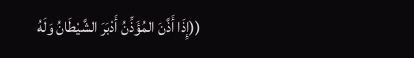((إِذَا أَذَّنَ المُؤَذِّنُ أَدْبَرَ الشَّيْطَانُ وَلَهُ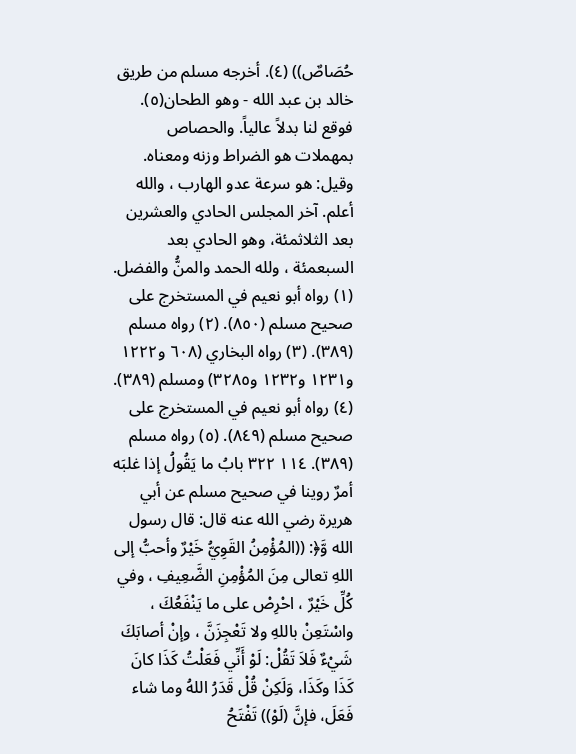حُصَاصٌ)) (٤). أخرجه مسلم من طريق خالد بن عبد الله - وهو الطحان(٥). فوقع لنا بدلاً عالياً. والحصاص بمهملات هو الضراط وزنه ومعناه. وقيل: هو سرعة عدو الهارب ، والله أعلم. آخر المجلس الحادي والعشرين بعد الثلاثمئة، وهو الحادي بعد السبعمئة ، ولله الحمد والمنُّ والفضل. (١) رواه أبو نعيم في المستخرج على صحيح مسلم (٨٥٠). (٢) رواه مسلم (٣٨٩). (٣) رواه البخاري (٦٠٨ و١٢٢٢ و١٢٣١ و١٢٣٢ و٣٢٨٥) ومسلم (٣٨٩). (٤) رواه أبو نعيم في المستخرج على صحيح مسلم (٨٤٩). (٥) رواه مسلم (٣٨٩). ١١٤ ٣٢٢ بابُ ما يَقُولُ إذا غلبَه أمرٌ روينا في صحيح مسلم عن أبي هريرة رضي الله عنه قال: قال رسول الله وَّ﴿: ((المُؤْمِنُ القَوِيُّ خَيْرٌ وأحبُّ إلى اللهِ تعالى مِنَ المُؤْمِنِ الضَّعِيفِ ، وفي كُلِّ خَيْرٌ ، احْرِصْ على ما يَنْفَعُكَ ، واسْتَعِنْ باللهِ ولا تَعْجِزَنَّ ، وإنْ أصابَكَ شَيْءٌ فَلاَ تَقُلْ: لَوْ أَنِّي فَعَلْتُ كَذَا كانَ كَذَا وكَذَا، وَلَكِنْ قُلْ قَدَرُ اللهُ وما شاء فَعَلَ، فإنَّ (لَوْ)) تَفْتَحُ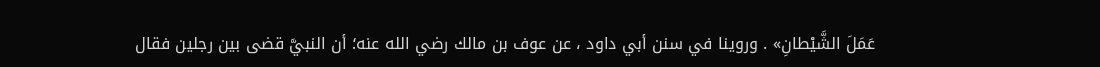عَمَلَ الشَّيْطانِ» . وروينا في سنن أبي داود ، عن عوف بن مالك رضي الله عنه؛ أن النبيَّ قضى بين رجلين فقال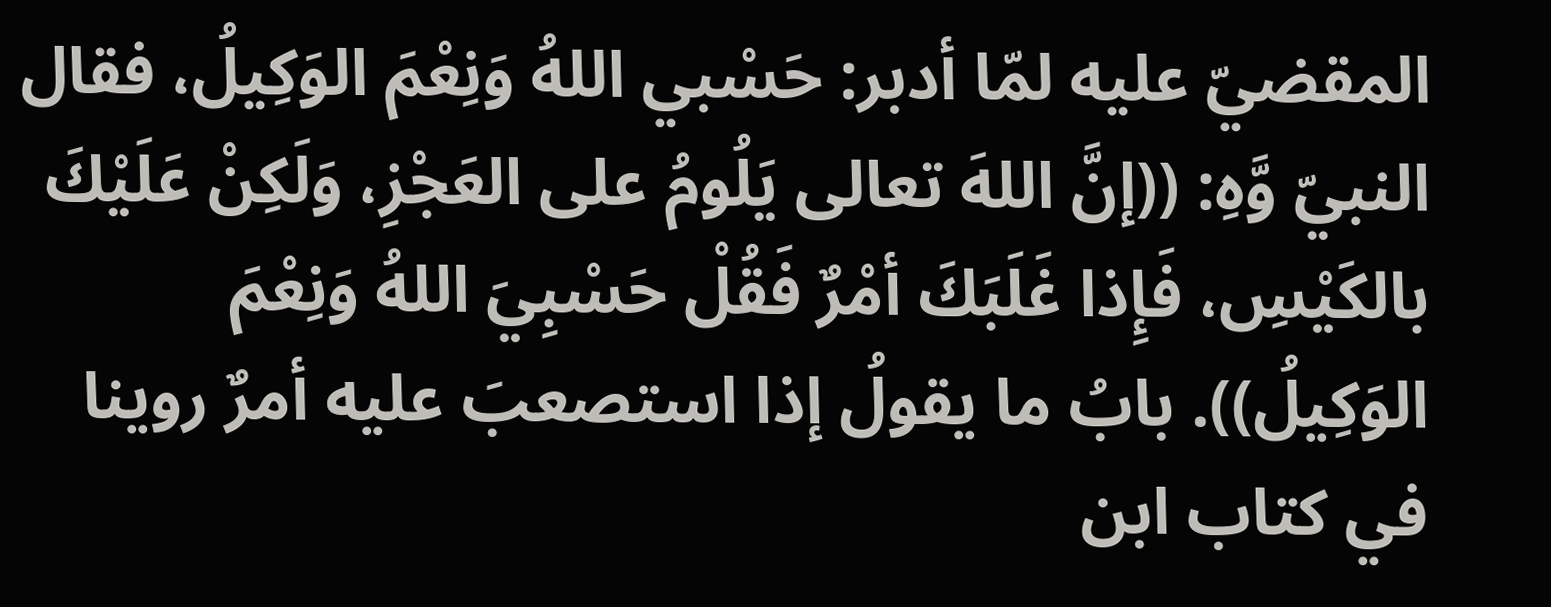المقضيّ عليه لمّا أدبر: حَسْبي اللهُ وَنِعْمَ الوَكِيلُ، فقال النبيّ وَّهِ: ((إنَّ اللهَ تعالى يَلُومُ على العَجْزِ، وَلَكِنْ عَلَيْكَ بالكَيْسِ، فَإِذا غَلَبَكَ أمْرٌ فَقُلْ حَسْبِيَ اللهُ وَنِعْمَ الوَكِيلُ)). بابُ ما يقولُ إذا استصعبَ عليه أمرٌ روينا في كتاب ابن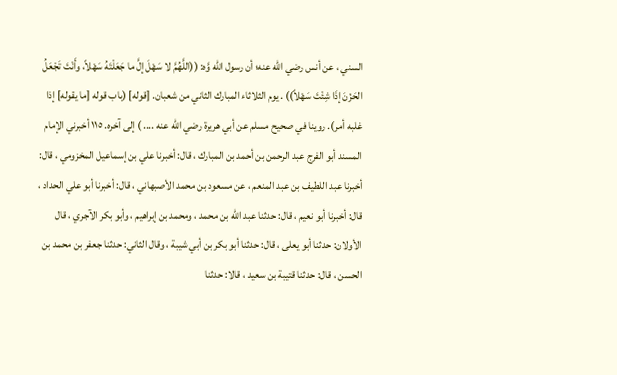السني ، عن أنس رضي الله عنه؛ أن رسول الله وَّه: ((اللَّهُمَّ لا سَهْلَ إلَّ ما جَعَلْتَهُ سَهْلاً، وأَنْتَ تَجْعَلُ الحَزْنَ إذَا شِئْتَ سَهْلاً)) . يوم الثلاثاء المبارك الثاني من شعبان. [قوله] (باب قوله [ما يقوله] إذا غلبه أمر). روينا في صحيح مسلم عن أبي هريرة رضي الله عنه .... ) إلى آخره. ١١٥ أخبرني الإمام المسند أبو الفرج عبد الرحمن بن أحمد بن المبارك ، قال: أخبرنا علي بن إسماعيل المخزومي ، قال: أخبرنا عبد اللطيف بن عبد المنعم ، عن مسعود بن محمد الأصبهاني ، قال: أخبرنا أبو علي الحداد ، قال: أخبرنا أبو نعيم ، قال: حدثنا عبد الله بن محمد ، ومحمد بن إبراهيم ، وأبو بكر الآجري ، قال الأولان: حدثنا أبو يعلى ، قال: حدثنا أبو بكر بن أبي شيبة ، وقال الثاني: حدثنا جعفر بن محمد بن الحسن ، قال: حدثنا قتيبة بن سعيد ، قالا: حدثنا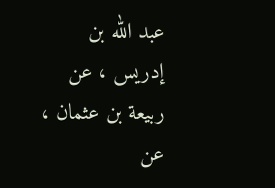عبد الله بن إدريس ، عن ربيعة بن عثمان ، عن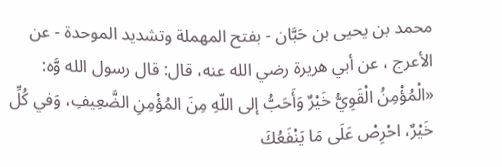محمد بن يحيى بن حَبَّان - بفتح المهملة وتشديد الموحدة - عن الأعرج ، عن أبي هريرة رضي الله عنه، قال: قال رسول الله وَّه: «الْمُؤْمِنُ الْقَوِيُّ خَيْرٌ وَأَحَبُّ إلى اللّهِ مِنَ المُؤْمِنِ الضَّعِيفِ، وَفي كُلِّ خَيْرٌ، احْرِصْ عَلَى مَا يَنْفَعُكَ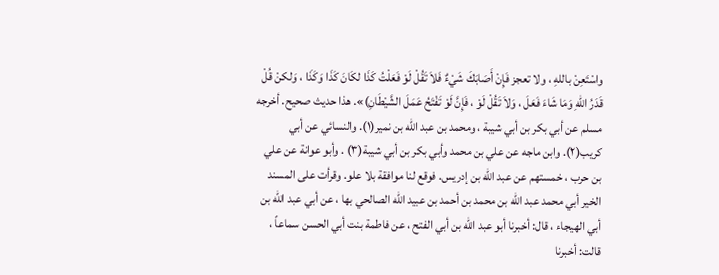واسْتَعِنْ باللهِ ، ولا تعجز فَإِنْ أَصَابَكَ شَيْءٌ فَلاَ تَقُلْ لَوْ فَعَلْتُ كَذَا لكَانَ كَذَا وَكَذَا ، وَلكنْ قُلْ قَدَرُ اللهِ وَمَا شَاءَ فَعَلَ ، وَلاَ تَقُلْ لَوْ ، فَإِنَّ لَوْ تَفْتَحُ عَمَلَ الشَّيْطَانِ)». هذا حديث صحيح. أخرجه مسلم عن أبي بكر بن أبي شيبة ، ومحمد بن عبد الله بن نمير(١). والنسائي عن أبي كريب(٢). وابن ماجه عن علي بن محمد وأبي بكر بن أبي شيبة(٣) . وأبو عوانة عن علي بن حرب ، خمستهم عن عبد الله بن إدريس. فوقع لنا موافقة بلا علو. وقرأت على المسند الخير أبي محمد عبد الله بن محمد بن أحمد بن عبيد الله الصالحي بها ، عن أبي عبد الله بن أبي الهيجاء ، قال: أخبرنا أبو عبد الله بن أبي الفتح ، عن فاطمة بنت أبي الحسن سماعاً ، قالت: أخبرنا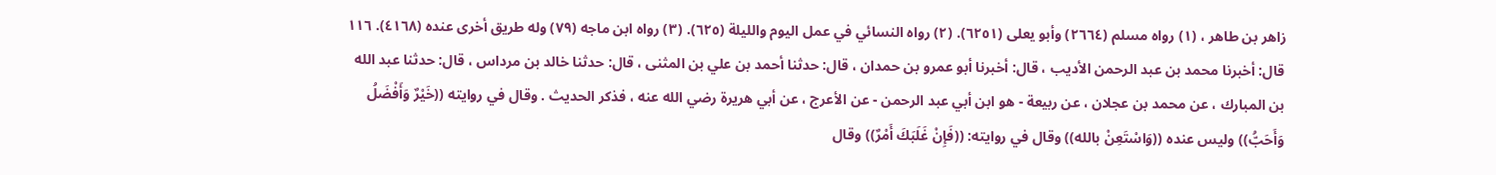زاهر بن طاهر ، (١) رواه مسلم (٢٦٦٤) وأبو يعلى (٦٢٥١). (٢) رواه النسائي في عمل اليوم والليلة (٦٢٥). (٣) رواه ابن ماجه (٧٩) وله طريق أخرى عنده (٤١٦٨). ١١٦ قال: أخبرنا محمد بن عبد الرحمن الأديب ، قال: أخبرنا أبو عمرو بن حمدان ، قال: حدثنا أحمد بن علي بن المثنى ، قال: حدثنا خالد بن مرداس ، قال: حدثنا عبد الله بن المبارك ، عن محمد بن عجلان ، عن ربيعة - هو ابن أبي عبد الرحمن - عن الأعرج ، عن أبي هريرة رضي الله عنه ، فذكر الحديث . وقال في روايته ((خَيْرٌ وَأَفْضَلُ وَأَحَبُّ)) وليس عنده ((وَاسْتَعِنْ بالله)) وقال في روايته: ((فَإِنْ غَلَبَكَ أَمْرٌ)) وقال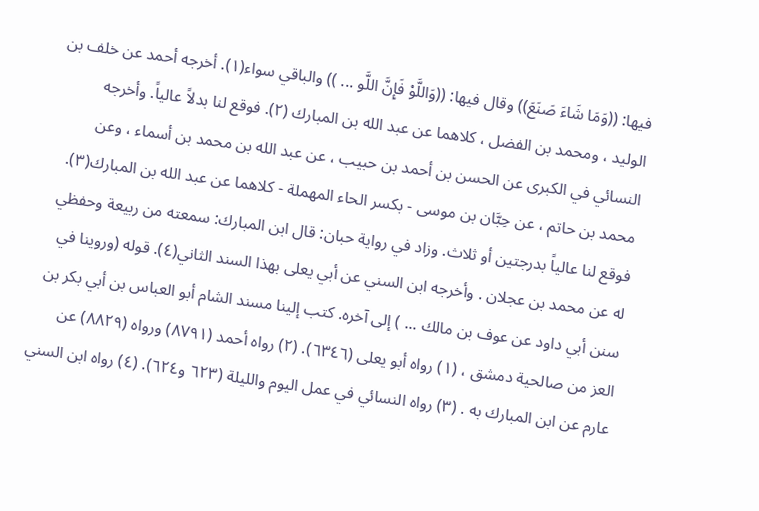فيها: ((وَمَا شَاءَ صَنَعَ)) وقال فيها: ((وَاللَّوْ فَإِنَّ اللَّو ... )) والباقي سواء(١). أخرجه أحمد عن خلف بن الوليد ، ومحمد بن الفضل ، كلاهما عن عبد الله بن المبارك (٢). فوقع لنا بدلاً عالياً. وأخرجه النسائي في الكبرى عن الحسن بن أحمد بن حبيب ، عن عبد الله بن محمد بن أسماء ، وعن محمد بن حاتم ، عن حِبَّان بن موسى - بكسر الحاء المهملة - كلاهما عن عبد الله بن المبارك(٣). فوقع لنا عالياً بدرجتين أو ثلاث. وزاد في رواية حبان: قال ابن المبارك: سمعته من ربيعة وحفظي له عن محمد بن عجلان . وأخرجه ابن السني عن أبي يعلى بهذا السند الثاني(٤). قوله (وروينا في سنن أبي داود عن عوف بن مالك ... ) إلى آخره. كتب إلينا مسند الشام أبو العباس بن أبي بكر بن العز من صالحية دمشق ، (١) رواه أبو يعلى (٦٣٤٦). (٢) رواه أحمد (٨٧٩١) ورواه (٨٨٢٩) عن عارم عن ابن المبارك به . (٣) رواه النسائي في عمل اليوم والليلة (٦٢٣ و٦٢٤). (٤) رواه ابن السني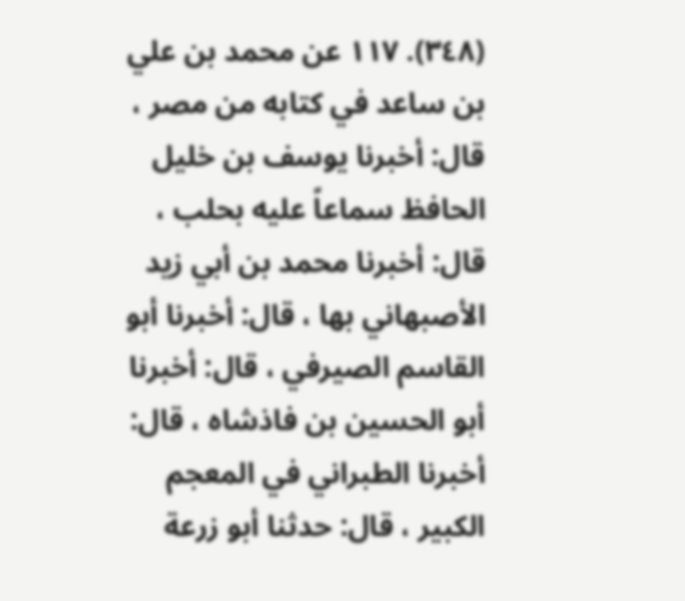(٣٤٨). ١١٧ عن محمد بن علي بن ساعد في كتابه من مصر ، قال: أخبرنا يوسف بن خليل الحافظ سماعاً عليه بحلب ، قال: أخبرنا محمد بن أبي زيد الأصبهاني بها ، قال: أخبرنا أبو القاسم الصيرفي ، قال: أخبرنا أبو الحسين بن فاذشاه ، قال: أخبرنا الطبراني في المعجم الكبير ، قال: حدثنا أبو زرعة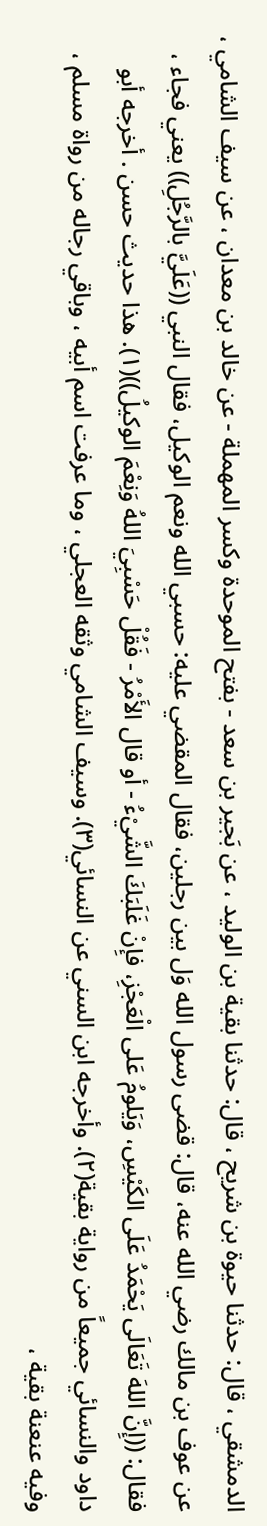الدمشقي ، قال: حدثنا حيوة بن شريح ، قال: حدثنا بقية بن الوليد ، عن بَجير بن سعد - بفتح الموحدة وكسر المهملة - عن خالد بن معدان ، عن سيف الشامي ، عن عوف بن مالك رضي الله عنه، قال: قضى رسول الله وَل بين رجلين، فقال المقضي عليه: حسبي الله ونعم الوكيل، فقال النبي ((عَلَيَّ بالرَّجُلِ)) يعني فجاء ، فقال: ((إِنَّ اللهَ تَعَالَى يَحْمَدُ عَلَى الكَيْسِ، وَيَلومُ عَلى الْعَجْزِ، فإِنْ غَلَبَكَ الشَّيْءُ - أو قال الأَمْرُ - فَقُلْ حَسْبِيَ اللهُ وَنِعْمَ الوكيلُ))(١). هذا حديث حسن . أخرجه أبو داود والنسائي جميعاً من رواية بقية(٢). وأخرجه ابن السني عن النسائي(٣). وسيف الشامي وثقه العجلي ، وما عرفت اسم أبيه ، وباقي رجاله من رواة مسلم ، وفيه عنعنة بقية ،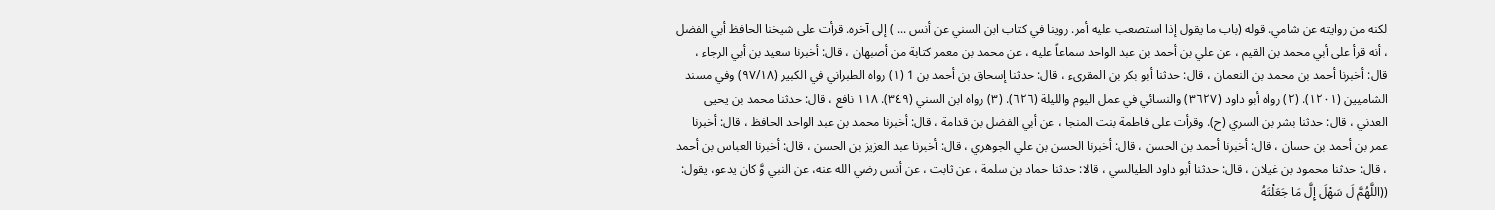لكنه من روايته عن شامي. قوله (باب ما يقول إذا استصعب عليه أمر. روينا في كتاب ابن السني عن أنس ... ) إلى آخره. قرأت على شيخنا الحافظ أبي الفضل ، أنه قرأ على أبي محمد بن القيم ، عن علي بن أحمد بن عبد الواحد سماعاً عليه ، عن محمد بن معمر كتابة من أصبهان ، قال: أخبرنا سعيد بن أبي الرجاء ، قال: أخبرنا أحمد بن محمد بن النعمان ، قال: حدثنا أبو بكر بن المقرىء ، قال: حدثنا إسحاق بن أحمد بن 1 (١) رواه الطبراني في الكبير (٩٧/١٨) وفي مسند الشاميين (١٢٠١). (٢) رواه أبو داود (٣٦٢٧) والنسائي في عمل اليوم والليلة (٦٢٦). (٣) رواه ابن السني (٣٤٩). ١١٨ نافع ، قال: حدثنا محمد بن يحيى العدني ، قال: حدثنا بشر بن السري (ح). وقرأت على فاطمة بنت المنجا ، عن أبي الفضل بن قدامة ، قال: أخبرنا محمد بن عبد الواحد الحافظ ، قال: أخبرنا عمر بن أحمد بن حسان ، قال: أخبرنا أحمد بن الحسن ، قال: أخبرنا الحسن بن علي الجوهري ، قال: أخبرنا عبد العزيز بن الحسن ، قال: أخبرنا العباس بن أحمد ، قال: حدثنا محمود بن غيلان ، قال: حدثنا أبو داود الطيالسي ، قالا: حدثنا حماد بن سلمة ، عن ثابت ، عن أنس رضي الله عنه، عن النبي وَّ كان يدعو، يقول: ((اللَّهُمَّ لَ سَهْلَ إِلَّ مَا جَعَلْتَهُ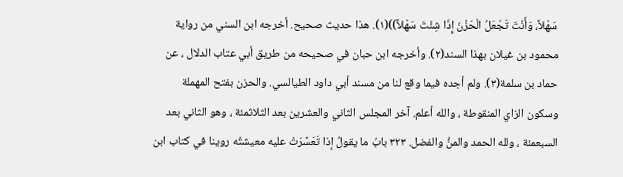سَهْلاً، وَأَنْتَ تَجْعَلُ الْحَزْنَ إِذَا شِئْتَ سَهْلاً))(١). هذا حديث صحيح. أخرجه ابن السني من رواية محمود بن غيلان بهذا السند(٢). وأخرجه ابن حبان في صحيحه من طريق أبي عتاب الدلال ، عن حماد بن سلمة(٣). ولم أجده فيما وقع لنا من مسند أبي داود الطيالسي. والحزن بفتح المهملة وسكون الزاي المنقوطة ، والله أعلم. آخر المجلس الثاني والعشرين بعد الثلاثمئة ، وهو الثاني بعد السبعمئة ، ولله الحمد والمنُّ والفضل. ٣٢٣ بابُ ما يقولُ إذا تَعَسَّرَتْ عليه معيشتُه روينا في كتاب ابن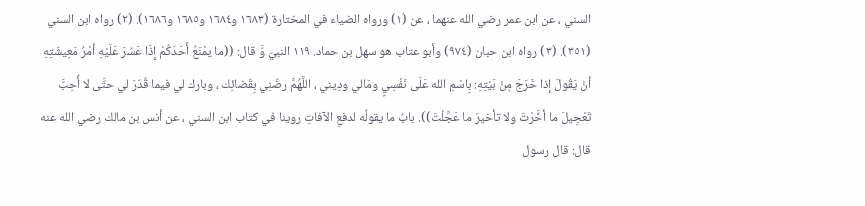السني ، عن ابن عمر رضي الله عنهما ، عن (١) ورواه الضياء في المختارة (١٦٨٣ و١٦٨٤ و١٦٨٥ و١٦٨٦). (٢) رواه ابن السني (٣٥١). (٣) رواه ابن حبان (٩٧٤) وأبو عتاب هو سهل بن حماد. ١١٩ النبيّ وَّ قال: ((ما يمْنَعُ أَحَدَكُمْ إِذَا عَسُرَ عَلَيْهِ أمْرُ مَعِيشَتِهِ أنْ يَقُولَ إذا خَرَجَ مِنْ بَيْتِهِ: بِاسْمِ الله عَلَى نَفْسِيٍ ومَالي ودِيني ، اللَّهُمَّ رضّنِي بِقَضائِك ، وبارك لي فيما قُدّرَ لي حتَّى لا أُحِبَّ تَعْجِيلَ ما أخَّرْتَ ولا تأخيرَ ما عَجَّلْتَ)). بابُ ما يقولُه لدفعِ الآفاتِ روينا في كتاب ابن السني ، عن أنس بن مالك رضي الله عنه قال: قال رسول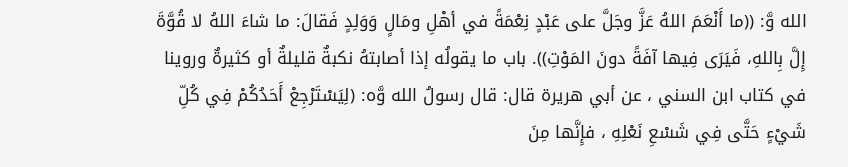الله وَّ: ((ما أَنْعَمَ اللهُ عَزَّ وجَلَّ على عَبْدٍ نِعْمَةً في أهْلِ ومَالٍ وَوَلِدٍ فَقالَ: ما شاءَ اللهُ لا قُوَّةَ إِلَّ بِاللهِ، فَيَرَى فِيها آفَةً دونَ المَوْتِ)). باب ما يقولُه إذا أصابتهُ نكبةٌ قليلةٌ أو كثيرةٌ وروينا في كتاب ابن السني ، عن أبي هريرة قال: قال رسولُ الله وَّه: (لِيَسْتَرْجِعْ أَحَدُكُمْ فِي كُلِّ شَيْءٍ حَتَّى فِي شَسْعِ نَعْلِهِ ، فإِنَّها مِنَ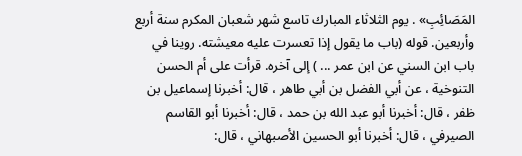المَصَائِبِ» . يوم الثلاثاء المبارك تاسع شهر شعبان المكرم سنة أربع وأربعين. قوله (باب ما يقول إذا تعسرت عليه معيشته. روينا في باب ابن السني عن ابن عمر ... ) إلى آخره. قرأت على أم الحسن التنوخية ، عن أبي الفضل بن أبي طاهر ، قال: أخبرنا إسماعيل بن ظفر ، قال: أخبرنا أبو عبد الله بن حمد ، قال: أخبرنا أبو القاسم الصيرفي ، قال: أخبرنا أبو الحسين الأصبهاني ، قال: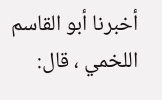أخبرنا أبو القاسم اللخمي ، قال: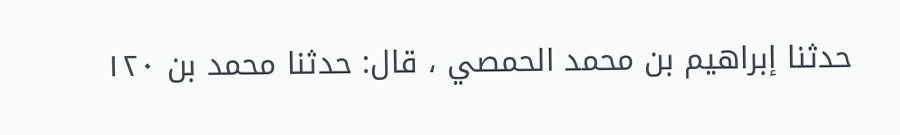حدثنا إبراهيم بن محمد الحمصي ، قال: حدثنا محمد بن ١٢٠